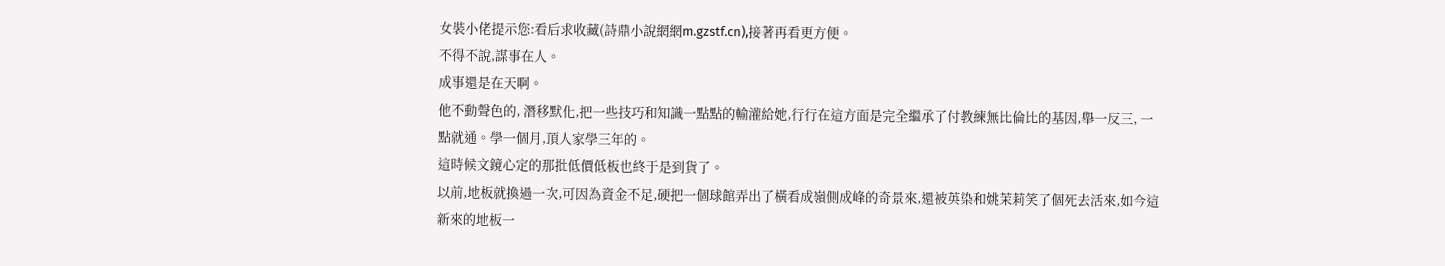女裝小佬提示您:看后求收藏(詩鼎小說網網m.gzstf.cn),接著再看更方便。
不得不說,謀事在人。
成事還是在天啊。
他不動聲色的, 潛移默化,把一些技巧和知識一點點的輸灌給她,行行在這方面是完全繼承了付教練無比倫比的基因,舉一反三, 一點就通。學一個月,頂人家學三年的。
這時候文鏡心定的那批低價低板也終于是到貨了。
以前,地板就換過一次,可因為資金不足,硬把一個球館弄出了橫看成嶺側成峰的奇景來,還被英染和姚茉莉笑了個死去活來,如今這新來的地板一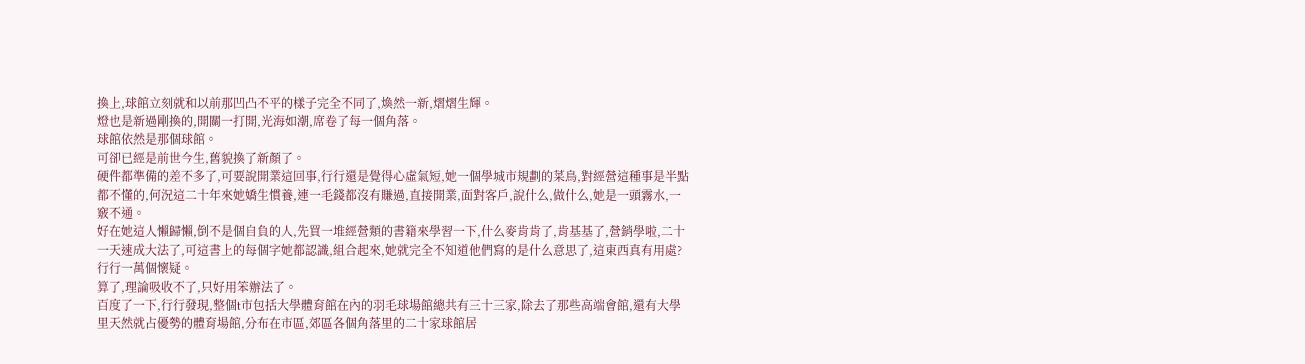換上,球館立刻就和以前那凹凸不平的樣子完全不同了,煥然一新,熠熠生輝。
燈也是新過剛換的,開關一打開,光海如潮,席卷了每一個角落。
球館依然是那個球館。
可卻已經是前世今生,舊貌換了新顏了。
硬件都準備的差不多了,可要說開業這回事,行行還是覺得心虛氣短,她一個學城市規劃的菜鳥,對經營這種事是半點都不懂的,何況這二十年來她嬌生慣養,連一毛錢都沒有賺過,直接開業,面對客戶,說什么,做什么,她是一頭霧水,一竅不通。
好在她這人懶歸懶,倒不是個自負的人,先買一堆經營類的書籍來學習一下,什么麥肯肯了,肯基基了,營銷學啦,二十一天速成大法了,可這書上的每個字她都認識,組合起來,她就完全不知道他們寫的是什么意思了,這東西真有用處?
行行一萬個懷疑。
算了,理論吸收不了,只好用笨辦法了。
百度了一下,行行發現,整個t市包括大學體育館在內的羽毛球場館總共有三十三家,除去了那些高端會館,還有大學里天然就占優勢的體育場館,分布在市區,郊區各個角落里的二十家球館居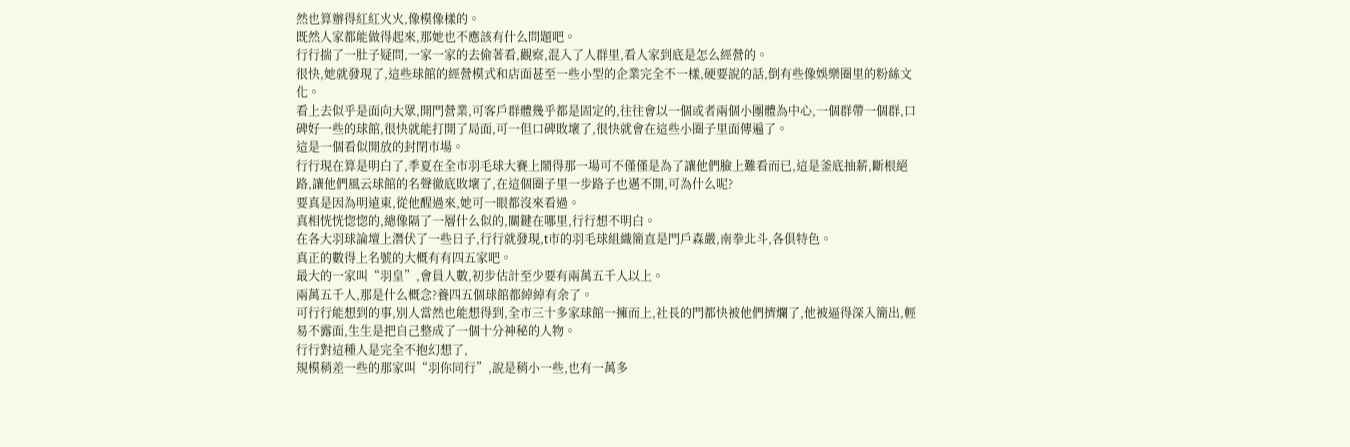然也算辦得紅紅火火,像模像樣的。
既然人家都能做得起來,那她也不應該有什么問題吧。
行行揣了一肚子疑問,一家一家的去偷著看,觀察,混入了人群里,看人家到底是怎么經營的。
很快,她就發現了,這些球館的經營模式和店面甚至一些小型的企業完全不一樣,硬要說的話,倒有些像娛樂圈里的粉絲文化。
看上去似乎是面向大眾,開門營業,可客戶群體幾乎都是固定的,往往會以一個或者兩個小團體為中心,一個群帶一個群,口碑好一些的球館,很快就能打開了局面,可一但口碑敗壞了,很快就會在這些小圈子里面傳遍了。
這是一個看似開放的封閉市場。
行行現在算是明白了,季夏在全市羽毛球大賽上鬧得那一場可不僅僅是為了讓他們臉上難看而已,這是釜底抽薪,斷根絕路,讓他們風云球館的名聲徹底敗壞了,在這個圈子里一步路子也邁不開,可為什么呢?
要真是因為明遠東,從他醒過來,她可一眼都沒來看過。
真相恍恍惚惚的,總像隔了一層什么似的,關鍵在哪里,行行想不明白。
在各大羽球論壇上潛伏了一些日子,行行就發現,t市的羽毛球組織簡直是門戶森嚴,南拳北斗,各俱特色。
真正的數得上名號的大概有有四五家吧。
最大的一家叫“羽皇”,會員人數,初步估計至少要有兩萬五千人以上。
兩萬五千人,那是什么概念?養四五個球館都綽綽有余了。
可行行能想到的事,別人當然也能想得到,全市三十多家球館一擁而上,社長的門都快被他們擠爛了,他被逼得深入簡出,輕易不露面,生生是把自己整成了一個十分神秘的人物。
行行對這種人是完全不抱幻想了,
規模稍差一些的那家叫“羽你同行”,說是稍小一些,也有一萬多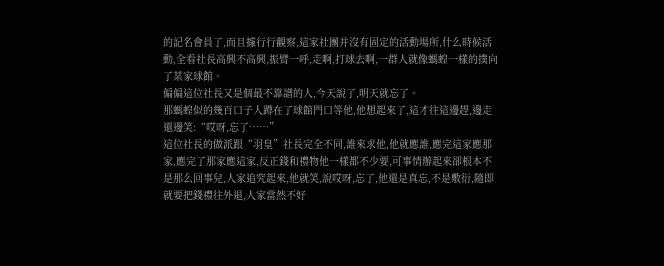的記名會員了,而且據行行觀察,這家社團并沒有固定的活動場所,什么時候活動,全看社長高興不高興,振臂一呼,走啊,打球去啊,一群人就像螞蝗一樣的撲向了某家球館。
偏偏這位社長又是個最不靠譜的人,今天說了,明天就忘了。
那螞蝗似的幾百口子人蹲在了球館門口等他,他想起來了,這才往這邊趕,邊走還邊笑:“哎呀,忘了……”
這位社長的做派跟“羽皇”社長完全不同,誰來求他,他就應誰,應完這家應那家,應完了那家應這家,反正錢和禮物他一樣都不少要,可事情辦起來卻根本不是那么回事兒,人家追究起來,他就笑,說哎呀,忘了,他還是真忘,不是敷衍,隨即就要把錢禮往外退,人家當然不好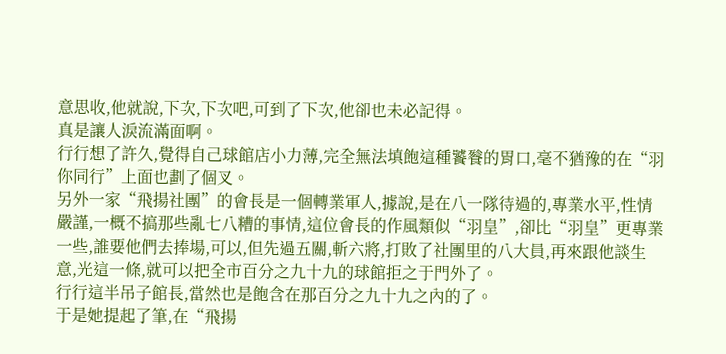意思收,他就說,下次,下次吧,可到了下次,他卻也未必記得。
真是讓人淚流滿面啊。
行行想了許久,覺得自己球館店小力薄,完全無法填飽這種饕餮的胃口,毫不猶豫的在“羽你同行”上面也劃了個叉。
另外一家“飛揚社團”的會長是一個轉業軍人,據說,是在八一隊待過的,專業水平,性情嚴謹,一概不搞那些亂七八糟的事情,這位會長的作風類似“羽皇”,卻比“羽皇”更專業一些,誰要他們去捧場,可以,但先過五關,斬六將,打敗了社團里的八大員,再來跟他談生意,光這一條,就可以把全市百分之九十九的球館拒之于門外了。
行行這半吊子館長,當然也是飽含在那百分之九十九之內的了。
于是她提起了筆,在“飛揚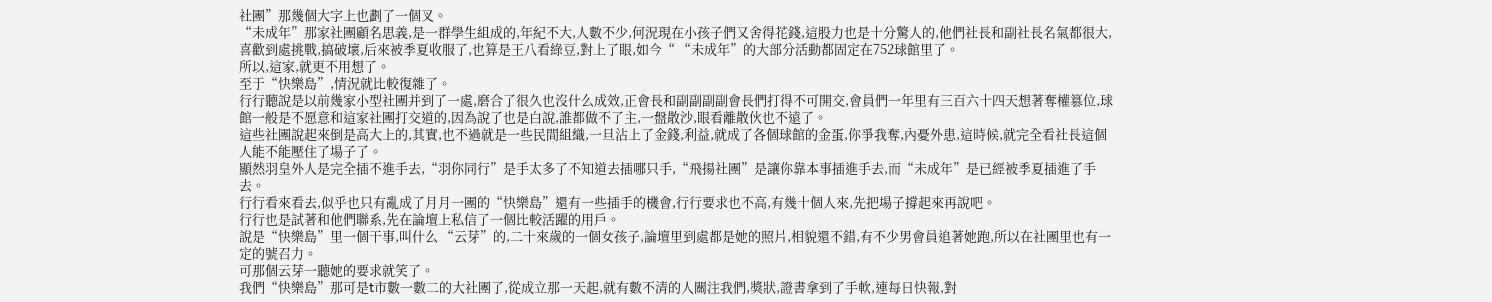社團”那幾個大字上也劃了一個叉。
“未成年”那家社團顧名思義,是一群學生組成的,年紀不大,人數不少,何況現在小孩子們又舍得花錢,這股力也是十分驚人的,他們社長和副社長名氣都很大,喜歡到處挑戰,搞破壞,后來被季夏收服了,也算是王八看綠豆,對上了眼,如今“ “未成年”的大部分活動都固定在752球館里了。
所以,這家,就更不用想了。
至于“快樂島”,情況就比較復雜了。
行行聽說是以前幾家小型社團并到了一處,磨合了很久也沒什么成效,正會長和副副副副會長們打得不可開交,會員們一年里有三百六十四天想著奪權篡位,球館一般是不愿意和這家社團打交道的,因為說了也是白說,誰都做不了主,一盤散沙,眼看離散伙也不遠了。
這些社團說起來倒是高大上的,其實,也不過就是一些民間組織,一旦沾上了金錢,利益,就成了各個球館的金蛋,你爭我奪,內憂外患,這時候,就完全看社長這個人能不能壓住了場子了。
顯然羽皇外人是完全插不進手去,“羽你同行”是手太多了不知道去插哪只手,“飛揚社團”是讓你靠本事插進手去,而“未成年”是已經被季夏插進了手去。
行行看來看去,似乎也只有亂成了月月一團的“快樂島”還有一些插手的機會,行行要求也不高,有幾十個人來,先把場子撐起來再說吧。
行行也是試著和他們聯系,先在論壇上私信了一個比較活躍的用戶。
說是“快樂島”里一個干事,叫什么 “云芽”的,二十來歲的一個女孩子,論壇里到處都是她的照片,相貌還不錯,有不少男會員追著她跑,所以在社團里也有一定的號召力。
可那個云芽一聽她的要求就笑了。
我們“快樂島”那可是t市數一數二的大社團了,從成立那一天起,就有數不清的人關注我們,獎狀,證書拿到了手軟,連每日快報,對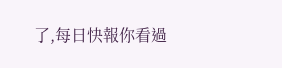了,每日快報你看過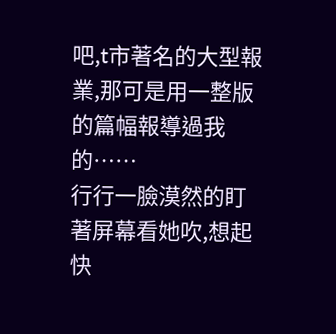吧,t市著名的大型報業,那可是用一整版的篇幅報導過我的……
行行一臉漠然的盯著屏幕看她吹,想起快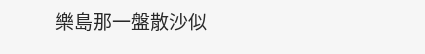樂島那一盤散沙似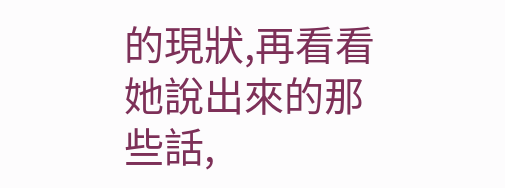的現狀,再看看她說出來的那些話,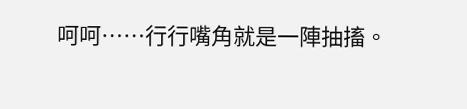呵呵……行行嘴角就是一陣抽搐。